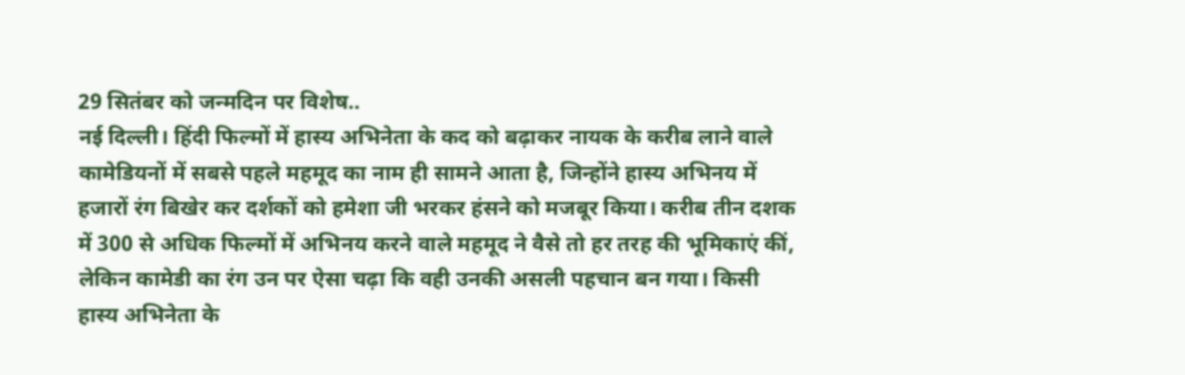29 सितंबर को जन्मदिन पर विशेष..
नई दिल्ली। हिंदी फिल्मों में हास्य अभिनेता के कद को बढ़ाकर नायक के करीब लाने वाले कामेडियनों में सबसे पहले महमूद का नाम ही सामने आता है, जिन्होंने हास्य अभिनय में हजारों रंग बिखेर कर दर्शकों को हमेशा जी भरकर हंसने को मजबूर किया। करीब तीन दशक में 300 से अधिक फिल्मों में अभिनय करने वाले महमूद ने वैसे तो हर तरह की भूमिकाएं कीं, लेकिन कामेडी का रंग उन पर ऐसा चढ़ा कि वही उनकी असली पहचान बन गया। किसी हास्य अभिनेता के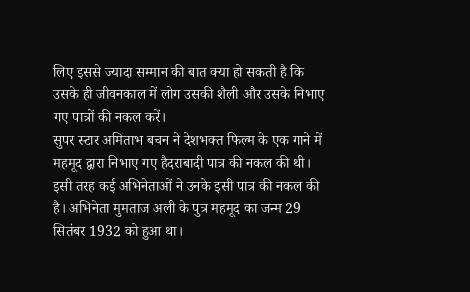लिए इससे ज्यादा सम्मान की बात क्या हो सकती है कि उसके ही जीवनकाल में लोग उसकी शैली और उसके निभाए गए पात्रों की नकल करें।
सुपर स्टार अमिताभ बचन ने देशभक्त फिल्म के एक गाने में महमूद द्वारा निभाए गए हैदराबादी पात्र की नकल की थी। इसी तरह कई अभिनेताओं ने उनके इसी पात्र की नकल की है। अभिनेता मुमताज अली के पुत्र महमूद का जन्म 29 सितंबर 1932 को हुआ था।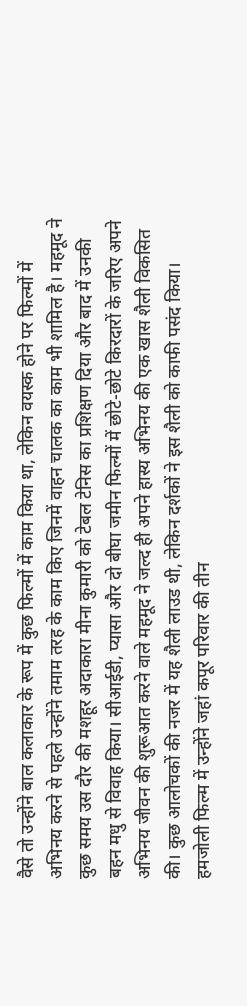वैसे तो उन्होंने बाल कलाकार के रूप में कुछ फिल्मों में काम किया था, लेकिन वयस्क होने पर फिल्मों में अभिनय करने से पहले उन्होंने तमाम तरह के काम किए जिनमें वाहन चालक का काम भी शामिल है। महमूद ने कुछ समय उस दौर की मशहूर अदाकारा मीना कुमारी को टेबल टेनिस का प्रशिक्षण दिया और बाद में उनकी बहन मधु से विवाह किया। सीआईडी, प्यासा और दो बीघा जमीन फिल्मों में छोटे-छोटे किरदारों के जरिए अपने अभिनय जीवन की शुरूआत करने वाले महमूद ने जल्द ही अपने हास्य अभिनय की एक खास शैली विकसित की। कुछ आलोचकों की नजर में यह शैली लाउड थी, लेकिन दर्शकों ने इस शैली को काफी पसंद किया।
हमजोली फिल्म में उन्होंने जहां कपूर परिवार की तीन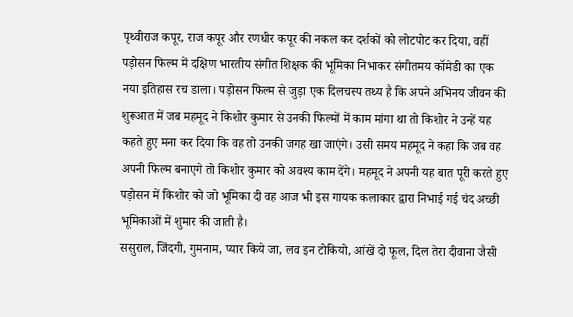पृथ्वीराज कपूर, राज कपूर और रणधीर कपूर की नकल कर दर्शकों को लोटपोट कर दिया, वहीं पड़ोसन फिल्म में दक्षिण भारतीय संगीत शिक्षक की भूमिका निभाकर संगीतमय कॉमेडी का एक नया इतिहास रच डाला। पड़ोसन फिल्म से जुड़ा एक दिलचस्प तथ्य है कि अपने अभिनय जीवन की शुरूआत में जब महमूद ने किशोर कुमार से उनकी फिल्मों में काम मांगा था तो किशोर ने उन्हें यह कहते हुए मना कर दिया कि वह तो उनकी जगह खा जाएंगे। उसी समय महमूद ने कहा कि जब वह अपनी फिल्म बनाएगे तो किशोर कुमार को अवश्य काम देंगे। महमूद ने अपनी यह बात पूरी करते हुए पड़ोसन में किशोर को जो भूमिका दी वह आज भी इस गायक कलाकार द्वारा निभाई गई चंद अच्छी भूमिकाओं में शुमार की जाती है।
ससुराल, जिंदगी, गुमनाम, प्यार किये जा, लव इन टोकियो, आंखें दो फूल, दिल तेरा दीवाना जैसी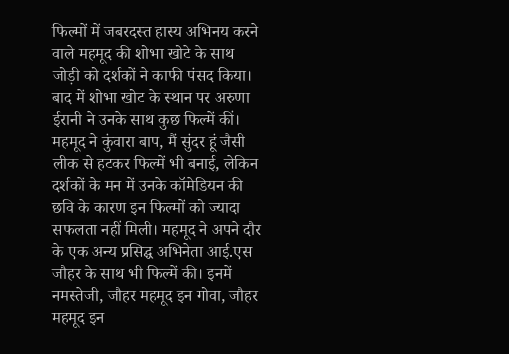फिल्मों में जबरदस्त हास्य अभिनय करने वाले महमूद की शोभा खोटे के साथ जोड़ी को दर्शकों ने काफी पंसद किया। बाद में शोभा खोट के स्थान पर अरुणा ईरानी ने उनके साथ कुछ फिल्में कीं। महमूद ने कुंवारा बाप, मैं सुंदर हूं जैसी लीक से हटकर फिल्में भी बनाई, लेकिन दर्शकों के मन में उनके कॉमेडियन की छवि के कारण इन फिल्मों को ज्यादा सफलता नहीं मिली। महमूद ने अपने दौर के एक अन्य प्रसिद्घ अभिनेता आई.एस जौहर के साथ भी फिल्में की। इनमें नमस्तेजी, जौहर महमूद इन गोवा, जौहर महमूद इन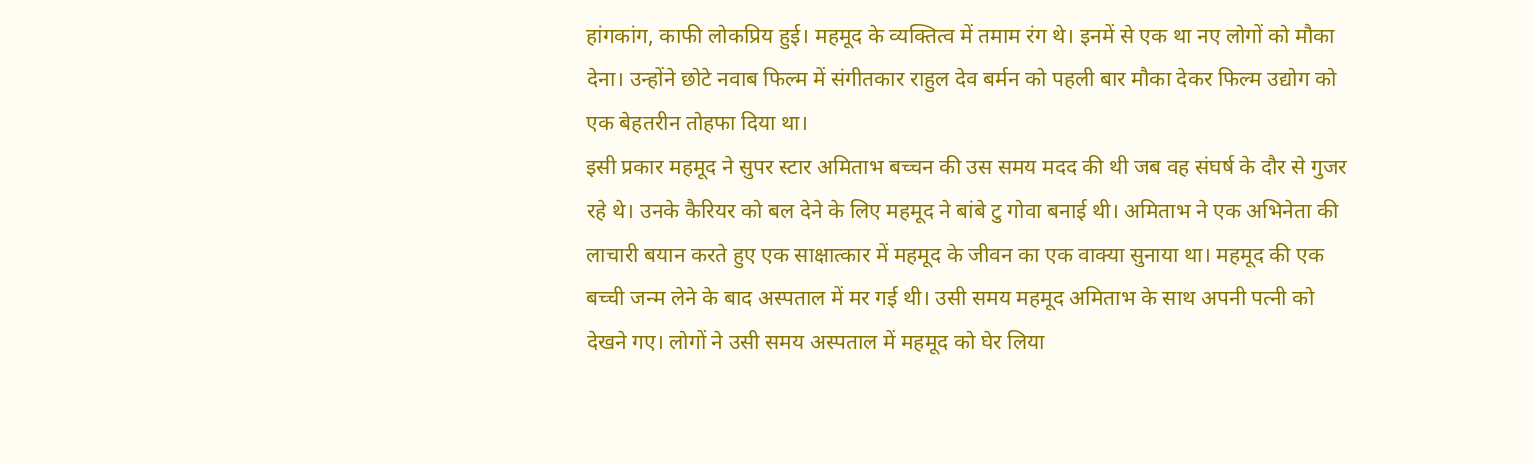हांगकांग, काफी लोकप्रिय हुई। महमूद के व्यक्तित्व में तमाम रंग थे। इनमें से एक था नए लोगों को मौका देना। उन्होंने छोटे नवाब फिल्म में संगीतकार राहुल देव बर्मन को पहली बार मौका देकर फिल्म उद्योग को एक बेहतरीन तोहफा दिया था।
इसी प्रकार महमूद ने सुपर स्टार अमिताभ बच्चन की उस समय मदद की थी जब वह संघर्ष के दौर से गुजर रहे थे। उनके कैरियर को बल देने के लिए महमूद ने बांबे टु गोवा बनाई थी। अमिताभ ने एक अभिनेता की लाचारी बयान करते हुए एक साक्षात्कार में महमूद के जीवन का एक वाक्या सुनाया था। महमूद की एक बच्ची जन्म लेने के बाद अस्पताल में मर गई थी। उसी समय महमूद अमिताभ के साथ अपनी पत्नी को देखने गए। लोगों ने उसी समय अस्पताल में महमूद को घेर लिया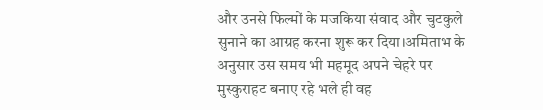और उनसे फिल्मों के मजकिया संवाद और चुटकुले सुनाने का आग्रह करना शुरू कर दिया।अमिताभ के अनुसार उस समय भी महमूद अपने चेहरे पर मुस्कुराहट बनाए रहे भले ही वह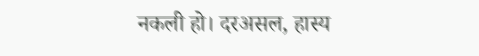नकली हो। दरअसल, हास्य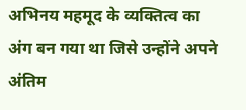अभिनय महमूद के व्यक्तित्व का अंग बन गया था जिसे उन्होंने अपने अंतिम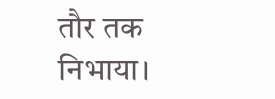तौर तक निभाया।